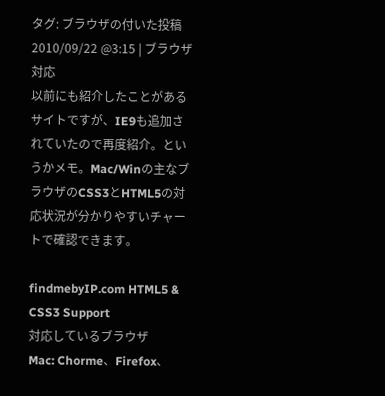タグ: ブラウザの付いた投稿
2010/09/22 @3:15 | ブラウザ対応
以前にも紹介したことがあるサイトですが、IE9も追加されていたので再度紹介。というかメモ。Mac/Winの主なブラウザのCSS3とHTML5の対応状況が分かりやすいチャートで確認できます。

findmebyIP.com HTML5 & CSS3 Support
対応しているブラウザ
Mac: Chorme、Firefox、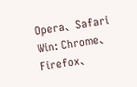Opera、Safari
Win: Chrome、Firefox、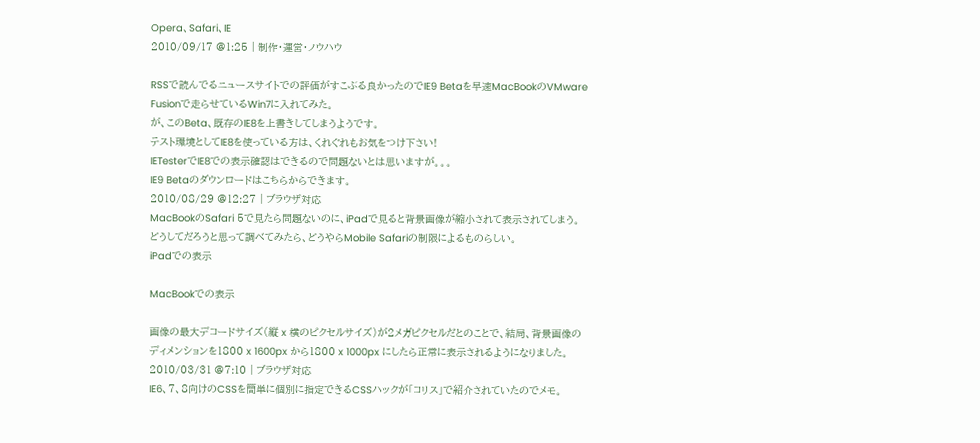Opera、Safari、IE
2010/09/17 @1:25 | 制作・運営・ノウハウ

RSSで読んでるニュースサイトでの評価がすこぶる良かったのでIE9 Betaを早速MacBookのVMware Fusionで走らせているWin7に入れてみた。
が、このBeta、既存のIE8を上書きしてしまうようです。
テスト環境としてIE8を使っている方は、くれぐれもお気をつけ下さい!
IETesterでIE8での表示確認はできるので問題ないとは思いますが。。。
IE9 Betaのダウンロードはこちらからできます。
2010/08/29 @12:27 | ブラウザ対応
MacBookのSafari 5で見たら問題ないのに、iPadで見ると背景画像が縮小されて表示されてしまう。どうしてだろうと思って調べてみたら、どうやらMobile Safariの制限によるものらしい。
iPadでの表示

MacBookでの表示

画像の最大デコードサイズ(縦 x 横のピクセルサイズ)が2メガピクセルだとのことで、結局、背景画像のディメンションを1800 x 1600px から1800 x 1000px にしたら正常に表示されるようになりました。
2010/03/31 @7:10 | ブラウザ対応
IE6、7、8向けのCSSを簡単に個別に指定できるCSSハックが「コリス」で紹介されていたのでメモ。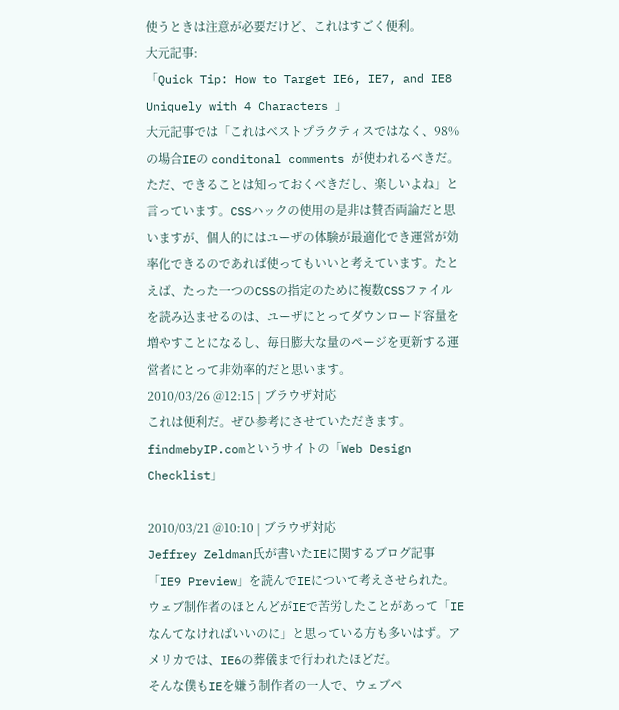使うときは注意が必要だけど、これはすごく便利。
大元記事:
「Quick Tip: How to Target IE6, IE7, and IE8 Uniquely with 4 Characters 」
大元記事では「これはベストプラクティスではなく、98%の場合IEの conditonal comments が使われるべきだ。ただ、できることは知っておくべきだし、楽しいよね」と言っています。CSSハックの使用の是非は賛否両論だと思いますが、個人的にはユーザの体験が最適化でき運営が効率化できるのであれば使ってもいいと考えています。たとえば、たった一つのCSSの指定のために複数CSSファイルを読み込ませるのは、ユーザにとってダウンロード容量を増やすことになるし、毎日膨大な量のページを更新する運営者にとって非効率的だと思います。
2010/03/26 @12:15 | ブラウザ対応
これは便利だ。ぜひ参考にさせていただきます。
findmebyIP.comというサイトの「Web Design Checklist」

2010/03/21 @10:10 | ブラウザ対応
Jeffrey Zeldman氏が書いたIEに関するブログ記事「IE9 Preview」を読んでIEについて考えさせられた。
ウェブ制作者のほとんどがIEで苦労したことがあって「IEなんてなければいいのに」と思っている方も多いはず。アメリカでは、IE6の葬儀まで行われたほどだ。
そんな僕もIEを嫌う制作者の一人で、ウェブペ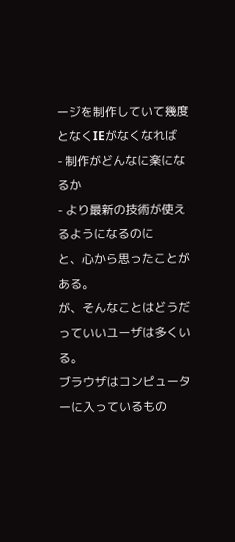ージを制作していて幾度となくIEがなくなれば
- 制作がどんなに楽になるか
- より最新の技術が使えるようになるのに
と、心から思ったことがある。
が、そんなことはどうだっていいユーザは多くいる。
ブラウザはコンピューターに入っているもの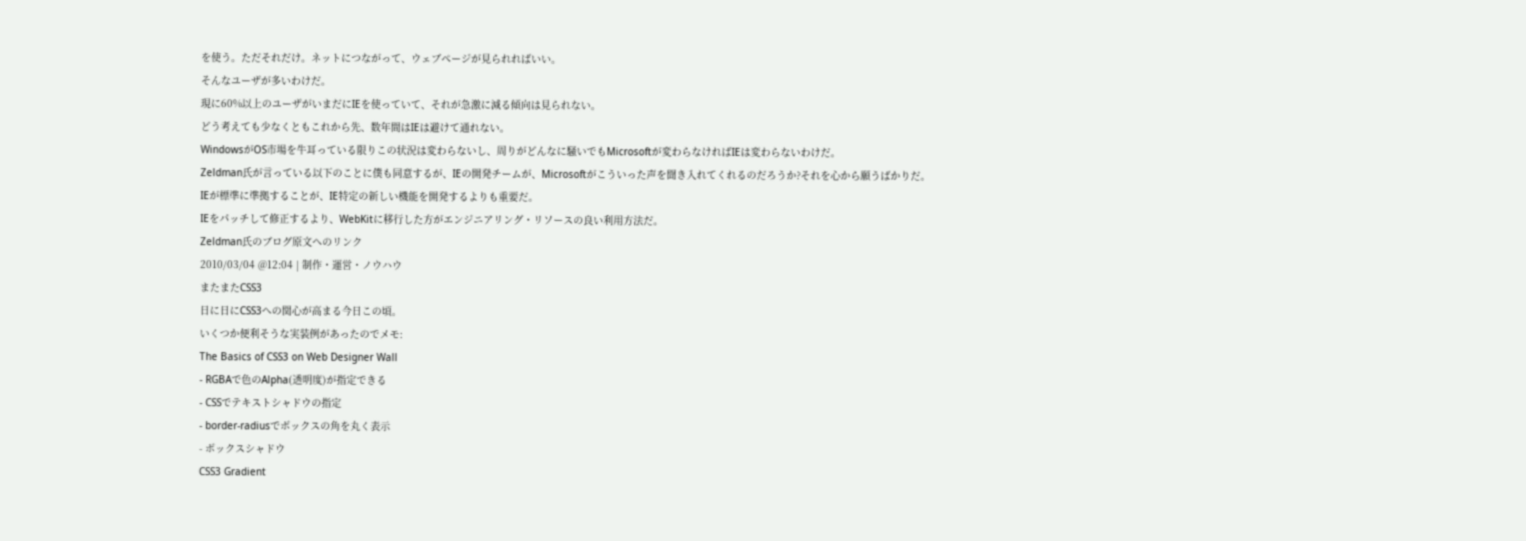を使う。ただそれだけ。ネットにつながって、ウェブページが見られればいい。
そんなユーザが多いわけだ。
現に60%以上のユーザがいまだにIEを使っていて、それが急激に減る傾向は見られない。
どう考えても少なくともこれから先、数年間はIEは避けて通れない。
WindowsがOS市場を牛耳っている限りこの状況は変わらないし、周りがどんなに騒いでもMicrosoftが変わらなければIEは変わらないわけだ。
Zeldman氏が言っている以下のことに僕も同意するが、IEの開発チームが、Microsoftがこういった声を聞き入れてくれるのだろうか?それを心から願うばかりだ。
IEが標準に準拠することが、IE特定の新しい機能を開発するよりも重要だ。
IEをパッチして修正するより、WebKitに移行した方がエンジニアリング・リソースの良い利用方法だ。
Zeldman氏のブログ原文へのリンク
2010/03/04 @12:04 | 制作・運営・ノウハウ
またまたCSS3
日に日にCSS3への関心が高まる今日この頃。
いくつか便利そうな実装例があったのでメモ:
The Basics of CSS3 on Web Designer Wall
- RGBAで色のAlpha(透明度)が指定できる
- CSSでテキストシャドウの指定
- border-radiusでボックスの角を丸く表示
- ボックスシャドウ
CSS3 Gradient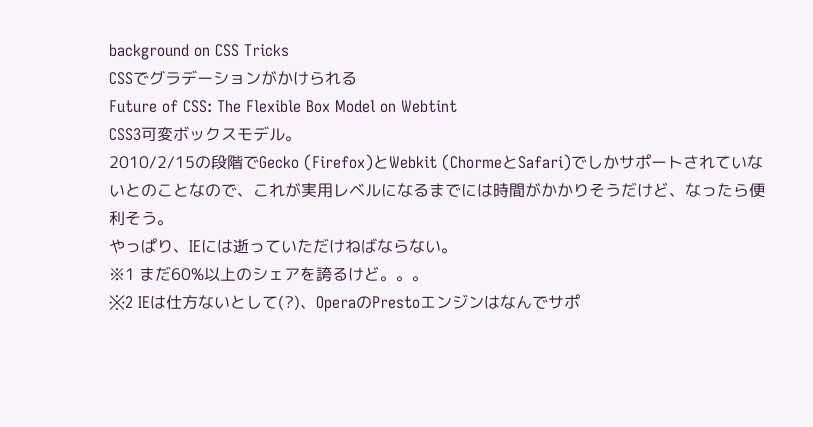background on CSS Tricks
CSSでグラデーションがかけられる
Future of CSS: The Flexible Box Model on Webtint
CSS3可変ボックスモデル。
2010/2/15の段階でGecko (Firefox)とWebkit (ChormeとSafari)でしかサポートされていないとのことなので、これが実用レベルになるまでには時間がかかりそうだけど、なったら便利そう。
やっぱり、IEには逝っていただけねばならない。
※1 まだ60%以上のシェアを誇るけど。。。
※2 IEは仕方ないとして(?)、OperaのPrestoエンジンはなんでサポ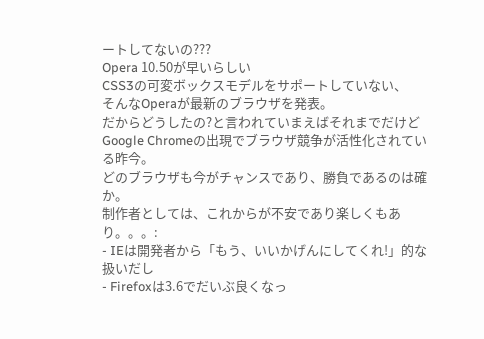ートしてないの???
Opera 10.50が早いらしい
CSS3の可変ボックスモデルをサポートしていない、
そんなOperaが最新のブラウザを発表。
だからどうしたの?と言われていまえばそれまでだけど
Google Chromeの出現でブラウザ競争が活性化されている昨今。
どのブラウザも今がチャンスであり、勝負であるのは確か。
制作者としては、これからが不安であり楽しくもあり。。。:
- IEは開発者から「もう、いいかげんにしてくれ!」的な扱いだし
- Firefoxは3.6でだいぶ良くなっ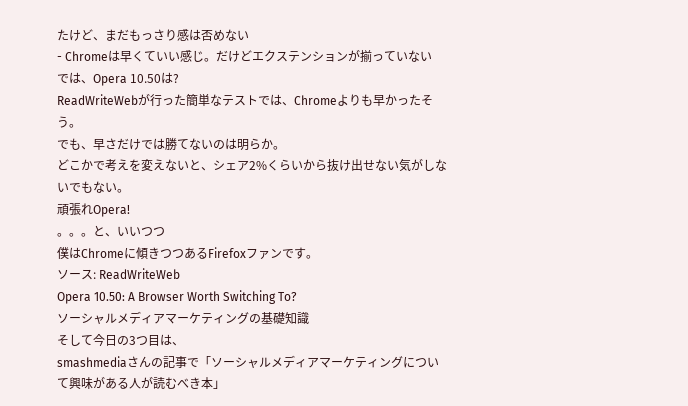たけど、まだもっさり感は否めない
- Chromeは早くていい感じ。だけどエクステンションが揃っていない
では、Opera 10.50は?
ReadWriteWebが行った簡単なテストでは、Chromeよりも早かったそう。
でも、早さだけでは勝てないのは明らか。
どこかで考えを変えないと、シェア2%くらいから抜け出せない気がしないでもない。
頑張れOpera!
。。。と、いいつつ
僕はChromeに傾きつつあるFirefoxファンです。
ソース: ReadWriteWeb
Opera 10.50: A Browser Worth Switching To?
ソーシャルメディアマーケティングの基礎知識
そして今日の3つ目は、
smashmediaさんの記事で「ソーシャルメディアマーケティングについて興味がある人が読むべき本」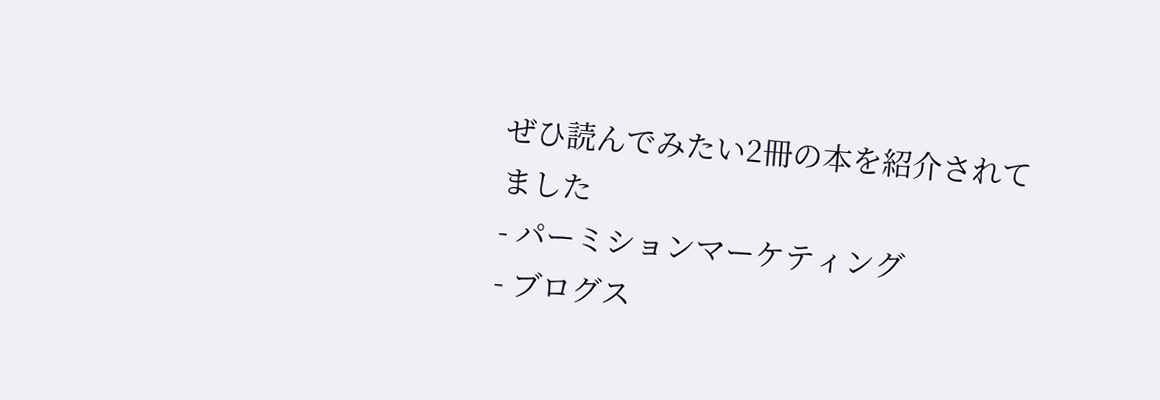ぜひ読んでみたい2冊の本を紹介されてました
- パーミションマーケティング
- ブログス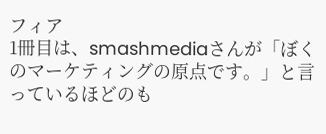フィア
1冊目は、smashmediaさんが「ぼくのマーケティングの原点です。」と言っているほどのも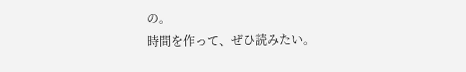の。
時間を作って、ぜひ読みたい。